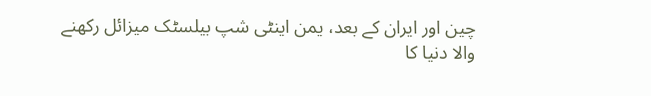چین اور ایران کے بعد، یمن اینٹی شپ بیلسٹک میزائل رکھنے والا دنیا کا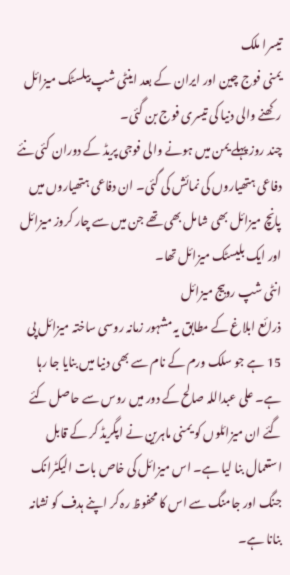تیسرا ملک
یمنی فوج چین اور ایران کے بعد اینٹی شپ بیلسٹک میزائل رکھنے والی دنیا کی تیسری فوج بن گئی۔
چند روز پہلے یمن میں ہونے والی فوجی پریڈ کے دوران کئی نئے دفاعی ہتھیاروں کی نمائش کی گئی۔ ان دفاعی ہتھیاروں میں پانچ میزائل بھی شامل بھی تھے جن میں سے چار کروز میزائل اور ایک بلیسٹک میزائل تھا۔
انٹی شپ روبیج میزائل
ذرائع ابلاغ کے مطابق یہ مشہور زمانہ روسی ساختہ میزائل پی 15 ہے جو سلک ورم کے نام سے بھی دنیا میں بنایا جا رہا ہے۔ علی عبداللہ صالح کے دور میں روس سے حاصل کئے گئے ان میزائلوں کو یمنی ماہرین نے اپگریڈ کر کے قابل استعمال بنا لیا ہے۔ اس میزائل کی خاص بات الیکٹرانک جنگ اور جامنگ سے اس کا محفوظ رہ کر اپنے ہدف کو نشانہ بنانا ہے۔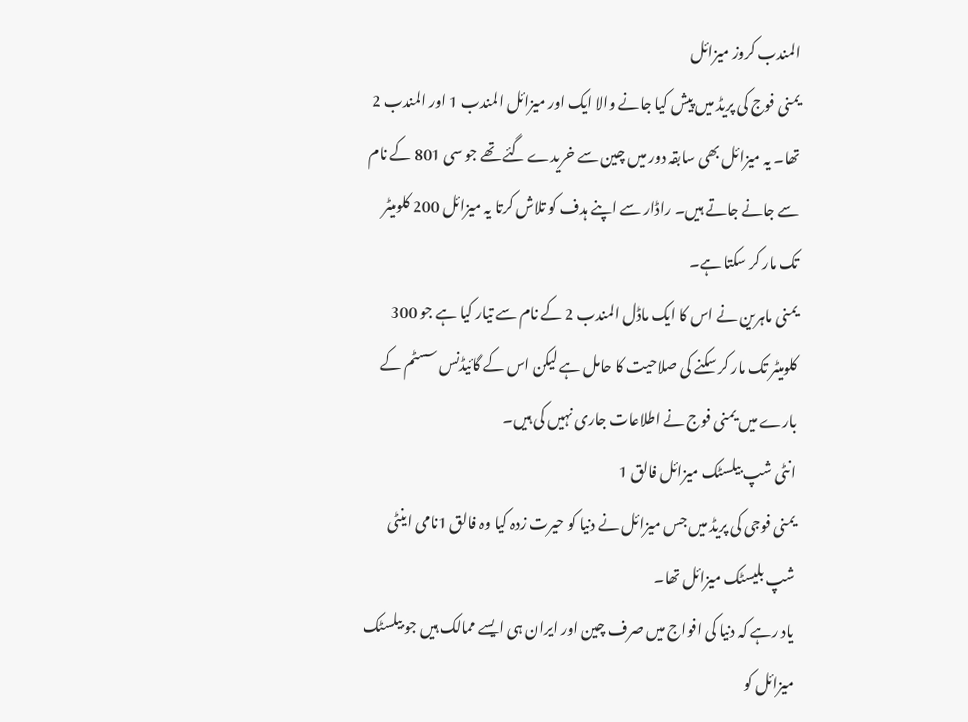المندب کروز میزائل
یمنی فوج کی پریڈ میں پیش کیا جانے والا ایک اور میزائل المندب 1 اور المندب 2 تھا۔ یہ میزائل بھی سابقہ دور میں چین سے خریدے گئے تھے جو سی 801 کے نام سے جانے جاتے ہیں۔ راڈار سے اپنے ہدف کو تلاش کرتا یہ میزائل 200 کلومیٹر تک مار کر سکتا ہے۔
یمنی ماہرین نے اس کا ایک ماڈل المندب 2 کے نام سے تیار کیا ہے جو 300 کلومیٹر تک مار کر سکنے کی صلاحیت کا حامل ہے لیکن اس کے گائیڈنس سسٹم کے بارے میں یمنی فوج نے اطلاعات جاری نہیں کی ہیں۔
انٹی شپ بیلسٹک میزائل فالق 1
یمنی فوجی کی پریڈ میں جس میزائل نے دنیا کو حیرت زدہ کیا وہ فالق 1نامی اینٹی شپ بلیسٹک میزائل تھا۔
یاد رہے کہ دنیا کی افواج میں صرف چین اور ایران ہی ایسے ممالک ہیں جو بیلسٹک میزائل کو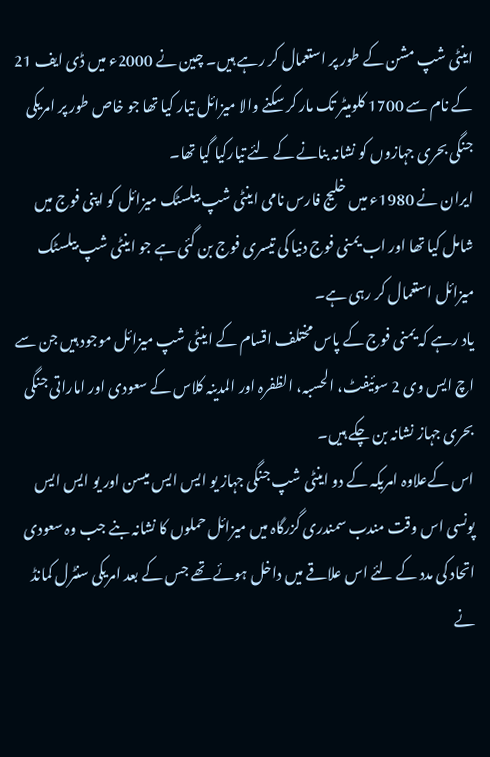اینٹی شپ مشن کے طور پر استعمال کر رہے ہیں۔ چین نے 2000ء میں ڈی ایف 21 کے نام سے 1700 کلومیٹر تک مار کر سکنے والا میزائل تیار کیا تھا جو خاص طور پر امریکی جنگی بحری جہازوں کو نشانہ بنانے کے لئے تیارکیا گیا تھا۔
ایران نے 1980ء میں خلیج فارس نامی اینٹی شپ بیلسٹک میزائل کو اپنی فوج میں شامل کیا تھا اور اب یمنی فوج دنیا کی تیسری فوج بن گئی ہے جو اینٹی شپ بیلسٹک میزائل استعمال کر رہی ہے۔
یاد رہے کہ یمنی فوج کے پاس مختلف اقسام کے اینٹی شپ میزائل موجود ہیں جن سے اچ ایس وی 2 سوئیفٹ، الحسبہ، الظفرہ اور المدینہ کلاس کے سعودی اور اماراتی جنگی بحری جہاز نشانہ بن چکے ہیں۔
اس کےعلاوہ امریکہ کے دو اینٹی شپ جنگی جہاز یو ایس ایس میسن اور یو ایس ایس پونسی اس وقت مندب سمندری گزرگاہ میں میزائل حملوں کا نشانہ بنے جب وہ سعودی اتحاد کی مدد کے لئے اس علاقے میں داخل ہوئے تھے جس کے بعد امریکی سنٹرل کمانڈ نے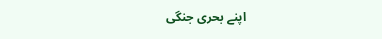اپنے بحری جنگی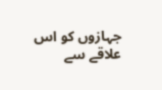جہازوں کو اس علاقے سے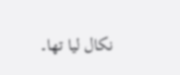نکال لیا تھا۔